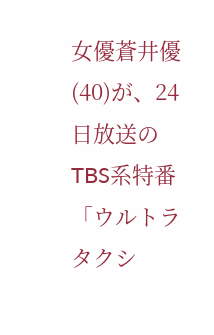女優蒼井優(40)が、24日放送のTBS系特番「ウルトラタクシ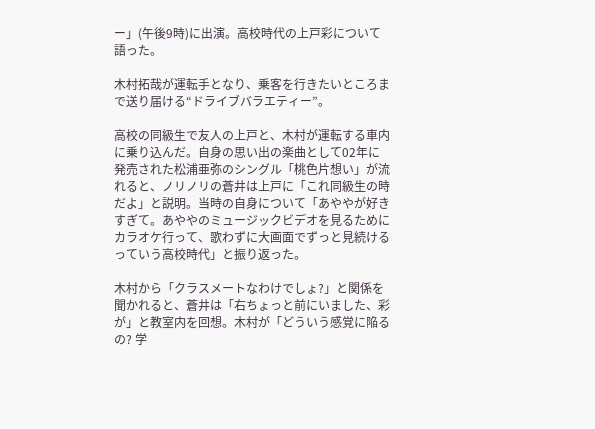ー」(午後9時)に出演。高校時代の上戸彩について語った。

木村拓哉が運転手となり、乗客を行きたいところまで送り届ける“ドライブバラエティー”。

高校の同級生で友人の上戸と、木村が運転する車内に乗り込んだ。自身の思い出の楽曲として02年に発売された松浦亜弥のシングル「桃色片想い」が流れると、ノリノリの蒼井は上戸に「これ同級生の時だよ」と説明。当時の自身について「あややが好きすぎて。あややのミュージックビデオを見るためにカラオケ行って、歌わずに大画面でずっと見続けるっていう高校時代」と振り返った。

木村から「クラスメートなわけでしょ?」と関係を聞かれると、蒼井は「右ちょっと前にいました、彩が」と教室内を回想。木村が「どういう感覚に陥るの? 学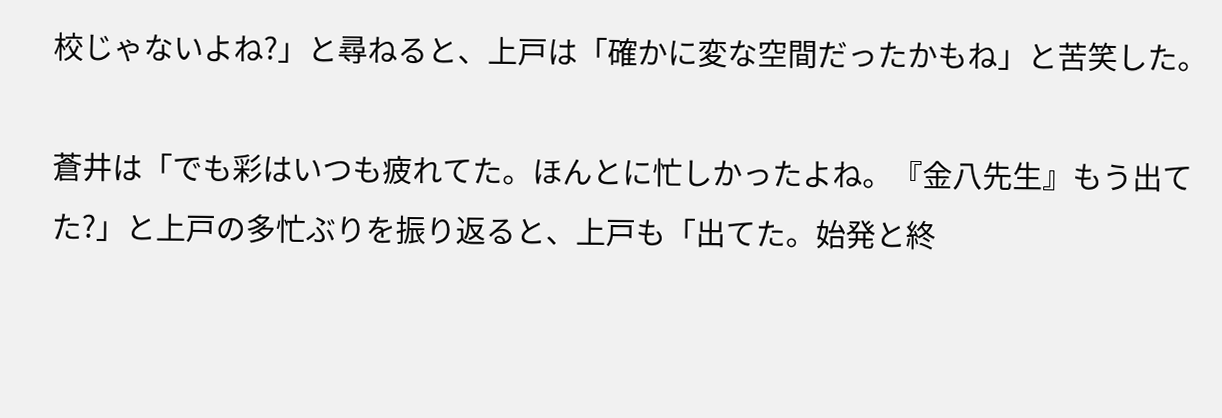校じゃないよね?」と尋ねると、上戸は「確かに変な空間だったかもね」と苦笑した。

蒼井は「でも彩はいつも疲れてた。ほんとに忙しかったよね。『金八先生』もう出てた?」と上戸の多忙ぶりを振り返ると、上戸も「出てた。始発と終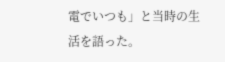電でいつも」と当時の生活を語った。